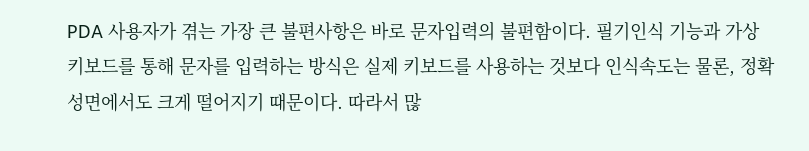PDA 사용자가 겪는 가장 큰 불편사항은 바로 문자입력의 불편함이다. 필기인식 기능과 가상 키보드를 통해 문자를 입력하는 방식은 실제 키보드를 사용하는 것보다 인식속도는 물론, 정확성면에서도 크게 떨어지기 때문이다. 따라서 많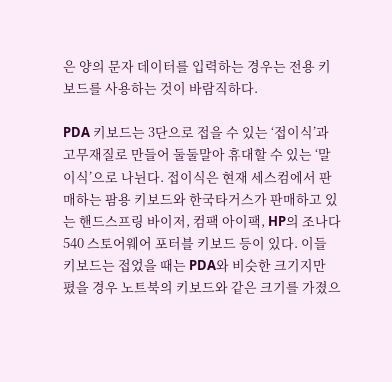은 양의 문자 데이터를 입력하는 경우는 전용 키보드를 사용하는 것이 바람직하다.

PDA 키보드는 3단으로 접을 수 있는 ‘접이식’과 고무재질로 만들어 둘둘말아 휴대할 수 있는 ‘말이식’으로 나뉜다. 접이식은 현재 세스컴에서 판매하는 팜용 키보드와 한국타거스가 판매하고 있는 핸드스프링 바이저, 컴팩 아이팩, HP의 조나다 540 스토어웨어 포터블 키보드 등이 있다. 이들 키보드는 접었을 때는 PDA와 비슷한 크기지만 폈을 경우 노트북의 키보드와 같은 크기를 가졌으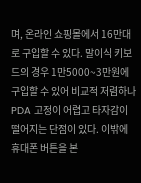며, 온라인 쇼핑몰에서 16만대로 구입할 수 있다. 말이식 키보드의 경우 1만5000~3만원에 구입할 수 있어 비교적 저렴하나 PDA 고정이 어렵고 타자감이 떨어지는 단점이 있다. 이밖에 휴대폰 버튼을 본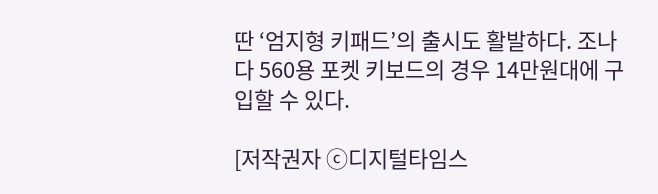딴 ‘엄지형 키패드’의 출시도 활발하다. 조나다 560용 포켓 키보드의 경우 14만원대에 구입할 수 있다.

[저작권자 ⓒ디지털타임스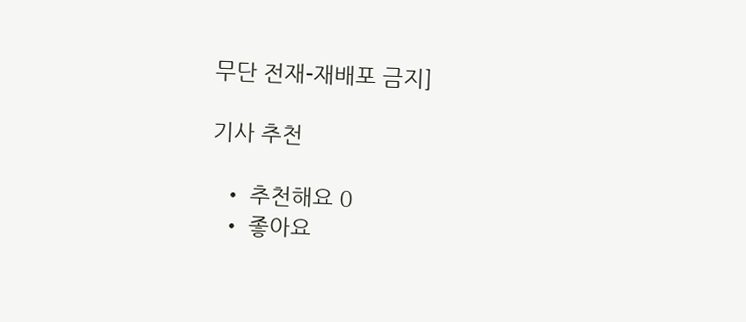무단 전재-재배포 금지]

기사 추천

  • 추천해요 0
  • 좋아요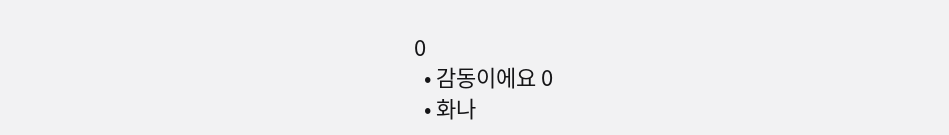0
  • 감동이에요 0
  • 화나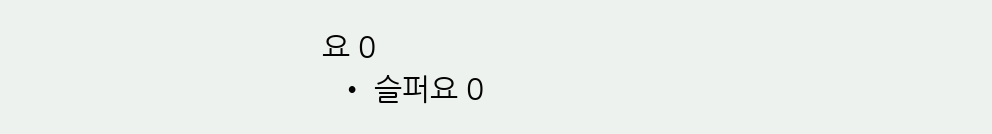요 0
  • 슬퍼요 0